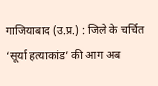गाजियाबाद (उ.प्र.) : जिले के चर्चित ‘सूर्या हत्याकांड’ की आग अब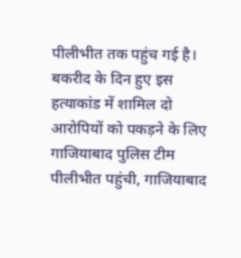पीलीभीत तक पहुंच गई है। बकरीद के दिन हुए इस हत्याकांड में शामिल दो आरोपियों को पकड़ने के लिए गाजियाबाद पुलिस टीम पीलीभीत पहुंची, गाजियाबाद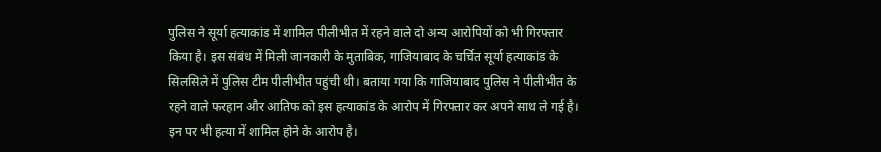पुलिस ने सूर्या हत्याकांड में शामिल पीलीभीत में रहने वाले दो अन्य आरोपियों को भी गिरफ्तार किया है। इस संबंध में मिली जानकारी के मुताबिक, गाजियाबाद के चर्चित सूर्या हत्याकांड के सिलसिले में पुलिस टीम पीलीभीत पहुंची थी। बताया गया कि गाजियाबाद पुलिस ने पीलीभीत के रहने वाले फरहान और आतिफ को इस हत्याकांड के आरोप में गिरफ्तार कर अपने साथ ले गई है। इन पर भी हत्या में शामिल होने के आरोप है।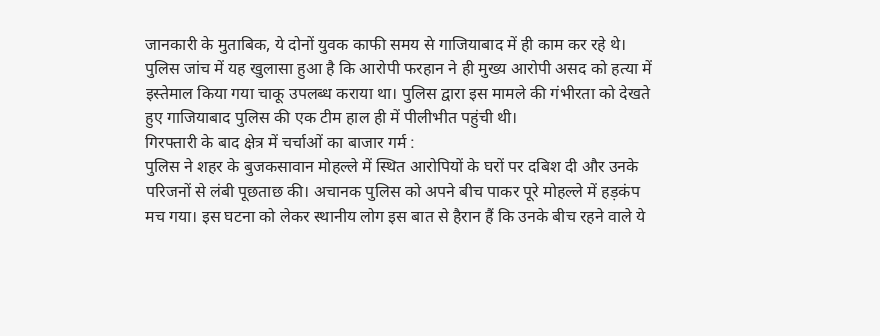जानकारी के मुताबिक, ये दोनों युवक काफी समय से गाजियाबाद में ही काम कर रहे थे। पुलिस जांच में यह खुलासा हुआ है कि आरोपी फरहान ने ही मुख्य आरोपी असद को हत्या में इस्तेमाल किया गया चाकू उपलब्ध कराया था। पुलिस द्वारा इस मामले की गंभीरता को देखते हुए गाजियाबाद पुलिस की एक टीम हाल ही में पीलीभीत पहुंची थी।
गिरफ्तारी के बाद क्षेत्र में चर्चाओं का बाजार गर्म :
पुलिस ने शहर के बुजकसावान मोहल्ले में स्थित आरोपियों के घरों पर दबिश दी और उनके परिजनों से लंबी पूछताछ की। अचानक पुलिस को अपने बीच पाकर पूरे मोहल्ले में हड़कंप मच गया। इस घटना को लेकर स्थानीय लोग इस बात से हैरान हैं कि उनके बीच रहने वाले ये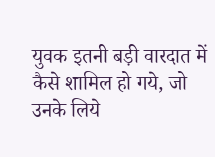युवक इतनी बड़ी वारदात में कैसे शामिल हो गये, जो उनके लिये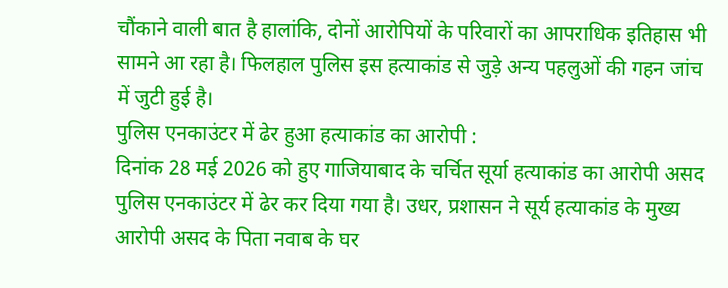चौंकाने वाली बात है हालांकि, दोनों आरोपियों के परिवारों का आपराधिक इतिहास भी सामने आ रहा है। फिलहाल पुलिस इस हत्याकांड से जुड़े अन्य पहलुओं की गहन जांच में जुटी हुई है।
पुलिस एनकाउंटर में ढेर हुआ हत्याकांड का आरोपी :
दिनांक 28 मई 2026 को हुए गाजियाबाद के चर्चित सूर्या हत्याकांड का आरोपी असद पुलिस एनकाउंटर में ढेर कर दिया गया है। उधर, प्रशासन ने सूर्य हत्याकांड के मुख्य आरोपी असद के पिता नवाब के घर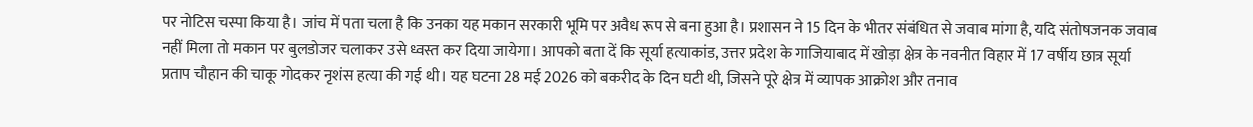पर नोटिस चस्पा किया है। जांच में पता चला है कि उनका यह मकान सरकारी भूमि पर अवैध रूप से बना हुआ है। प्रशासन ने 15 दिन के भीतर संबंधित से जवाब मांगा है, यदि संतोषजनक जवाब नहीं मिला तो मकान पर बुलडोजर चलाकर उसे ध्वस्त कर दिया जायेगा। आपको बता दें कि सूर्या हत्याकांड, उत्तर प्रदेश के गाजियाबाद में खोड़ा क्षेत्र के नवनीत विहार में 17 वर्षीय छात्र सूर्या प्रताप चौहान की चाकू गोदकर नृशंस हत्या की गई थी। यह घटना 28 मई 2026 को बकरीद के दिन घटी थी, जिसने पूरे क्षेत्र में व्यापक आक्रोश और तनाव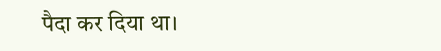पैदा कर दिया था।